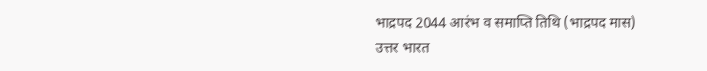भाद्रपद 2044 आरंभ व समाप्ति तिथि (भाद्रपद मास)
उत्तर भारत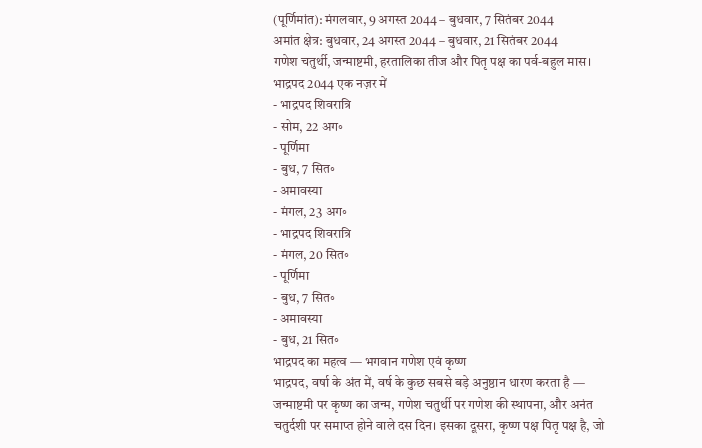(पूर्णिमांत): मंगलवार, 9 अगस्त 2044 – बुधवार, 7 सितंबर 2044
अमांत क्षेत्र: बुधवार, 24 अगस्त 2044 – बुधवार, 21 सितंबर 2044
गणेश चतुर्थी, जन्माष्टमी, हरतालिका तीज और पितृ पक्ष का पर्व-बहुल मास।
भाद्रपद 2044 एक नज़र में
- भाद्रपद शिवरात्रि
- सोम, 22 अग॰
- पूर्णिमा
- बुध, 7 सित॰
- अमावस्या
- मंगल, 23 अग॰
- भाद्रपद शिवरात्रि
- मंगल, 20 सित॰
- पूर्णिमा
- बुध, 7 सित॰
- अमावस्या
- बुध, 21 सित॰
भाद्रपद का महत्व — भगवान गणेश एवं कृष्ण
भाद्रपद, वर्षा के अंत में, वर्ष के कुछ सबसे बड़े अनुष्ठान धारण करता है — जन्माष्टमी पर कृष्ण का जन्म, गणेश चतुर्थी पर गणेश की स्थापना, और अनंत चतुर्दशी पर समाप्त होने वाले दस दिन। इसका दूसरा, कृष्ण पक्ष पितृ पक्ष है, जो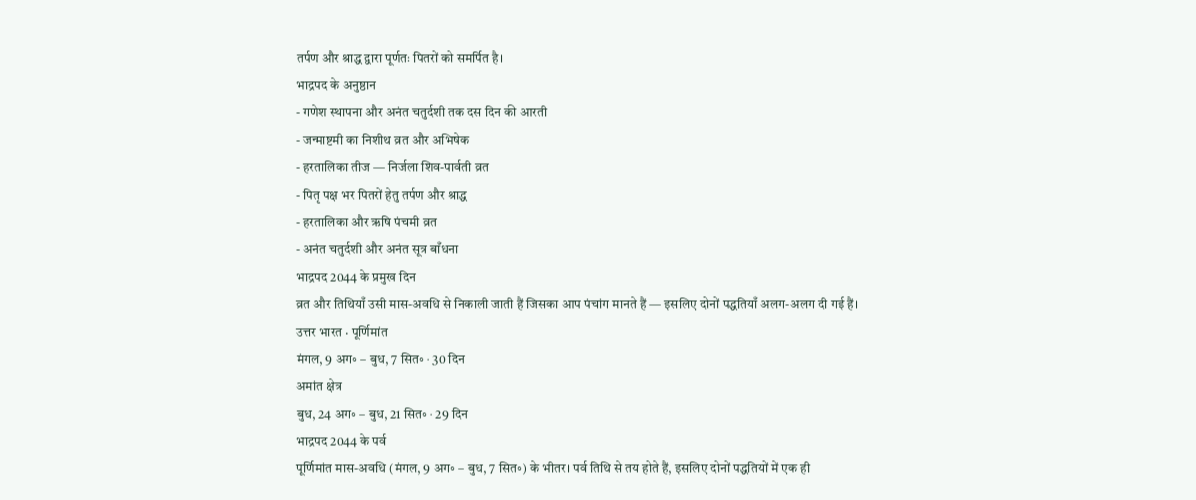तर्पण और श्राद्ध द्वारा पूर्णतः पितरों को समर्पित है।
भाद्रपद के अनुष्ठान
- गणेश स्थापना और अनंत चतुर्दशी तक दस दिन की आरती
- जन्माष्टमी का निशीथ व्रत और अभिषेक
- हरतालिका तीज — निर्जला शिव-पार्वती व्रत
- पितृ पक्ष भर पितरों हेतु तर्पण और श्राद्ध
- हरतालिका और ऋषि पंचमी व्रत
- अनंत चतुर्दशी और अनंत सूत्र बाँधना
भाद्रपद 2044 के प्रमुख दिन
व्रत और तिथियाँ उसी मास-अवधि से निकाली जाती हैं जिसका आप पंचांग मानते हैं — इसलिए दोनों पद्धतियाँ अलग-अलग दी गई हैं।
उत्तर भारत · पूर्णिमांत
मंगल, 9 अग॰ – बुध, 7 सित॰ · 30 दिन
अमांत क्षेत्र
बुध, 24 अग॰ – बुध, 21 सित॰ · 29 दिन
भाद्रपद 2044 के पर्व
पूर्णिमांत मास-अवधि (मंगल, 9 अग॰ – बुध, 7 सित॰) के भीतर। पर्व तिथि से तय होते हैं, इसलिए दोनों पद्धतियों में एक ही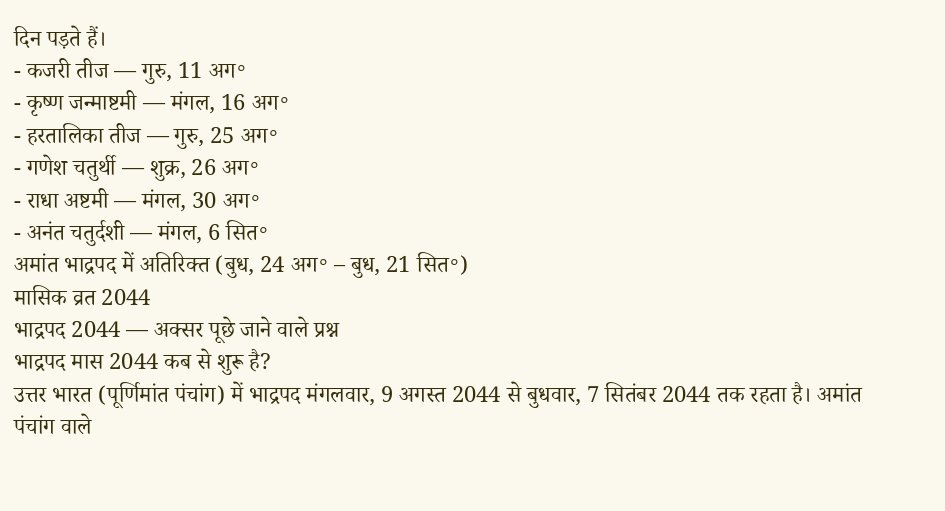दिन पड़ते हैं।
- कजरी तीज — गुरु, 11 अग॰
- कृष्ण जन्माष्टमी — मंगल, 16 अग॰
- हरतालिका तीज — गुरु, 25 अग॰
- गणेश चतुर्थी — शुक्र, 26 अग॰
- राधा अष्टमी — मंगल, 30 अग॰
- अनंत चतुर्दशी — मंगल, 6 सित॰
अमांत भाद्रपद में अतिरिक्त (बुध, 24 अग॰ – बुध, 21 सित॰)
मासिक व्रत 2044
भाद्रपद 2044 — अक्सर पूछे जाने वाले प्रश्न
भाद्रपद मास 2044 कब से शुरू है?
उत्तर भारत (पूर्णिमांत पंचांग) में भाद्रपद मंगलवार, 9 अगस्त 2044 से बुधवार, 7 सितंबर 2044 तक रहता है। अमांत पंचांग वाले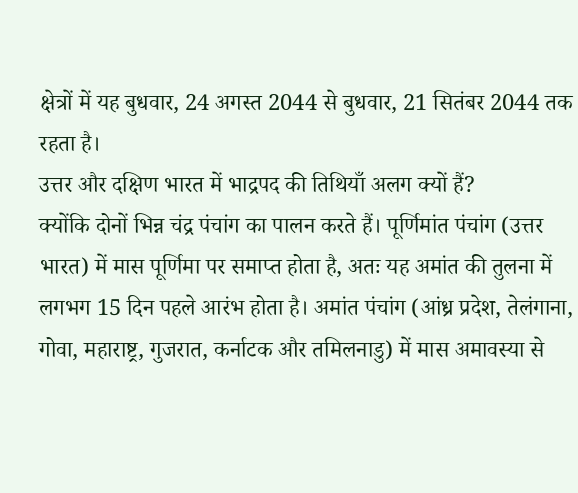क्षेत्रों में यह बुधवार, 24 अगस्त 2044 से बुधवार, 21 सितंबर 2044 तक रहता है।
उत्तर और दक्षिण भारत में भाद्रपद की तिथियाँ अलग क्यों हैं?
क्योंकि दोनों भिन्न चंद्र पंचांग का पालन करते हैं। पूर्णिमांत पंचांग (उत्तर भारत) में मास पूर्णिमा पर समाप्त होता है, अतः यह अमांत की तुलना में लगभग 15 दिन पहले आरंभ होता है। अमांत पंचांग (आंध्र प्रदेश, तेलंगाना, गोवा, महाराष्ट्र, गुजरात, कर्नाटक और तमिलनाडु) में मास अमावस्या से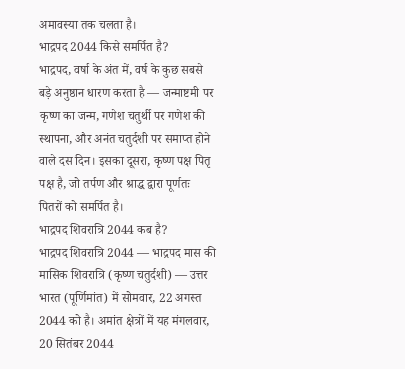अमावस्या तक चलता है।
भाद्रपद 2044 किसे समर्पित है?
भाद्रपद, वर्षा के अंत में, वर्ष के कुछ सबसे बड़े अनुष्ठान धारण करता है — जन्माष्टमी पर कृष्ण का जन्म, गणेश चतुर्थी पर गणेश की स्थापना, और अनंत चतुर्दशी पर समाप्त होने वाले दस दिन। इसका दूसरा, कृष्ण पक्ष पितृ पक्ष है, जो तर्पण और श्राद्ध द्वारा पूर्णतः पितरों को समर्पित है।
भाद्रपद शिवरात्रि 2044 कब है?
भाद्रपद शिवरात्रि 2044 — भाद्रपद मास की मासिक शिवरात्रि (कृष्ण चतुर्दशी) — उत्तर भारत (पूर्णिमांत) में सोमवार, 22 अगस्त 2044 को है। अमांत क्षेत्रों में यह मंगलवार, 20 सितंबर 2044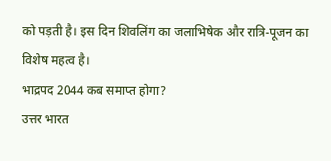को पड़ती है। इस दिन शिवलिंग का जलाभिषेक और रात्रि-पूजन का विशेष महत्व है।
भाद्रपद 2044 कब समाप्त होगा?
उत्तर भारत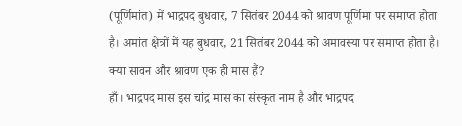(पूर्णिमांत) में भाद्रपद बुधवार, 7 सितंबर 2044 को श्रावण पूर्णिमा पर समाप्त होता है। अमांत क्षेत्रों में यह बुधवार, 21 सितंबर 2044 को अमावस्या पर समाप्त होता है।
क्या सावन और श्रावण एक ही मास हैं?
हाँ। भाद्रपद मास इस चांद्र मास का संस्कृत नाम है और भाद्रपद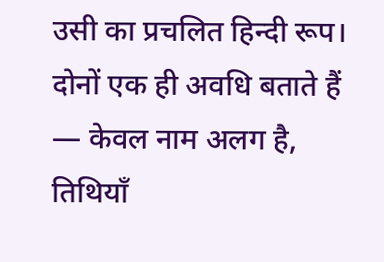उसी का प्रचलित हिन्दी रूप। दोनों एक ही अवधि बताते हैं — केवल नाम अलग है, तिथियाँ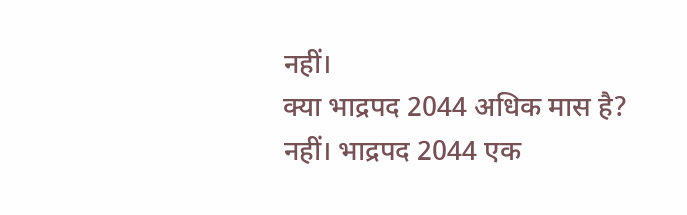नहीं।
क्या भाद्रपद 2044 अधिक मास है?
नहीं। भाद्रपद 2044 एक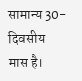सामान्य 30-दिवसीय मास है।